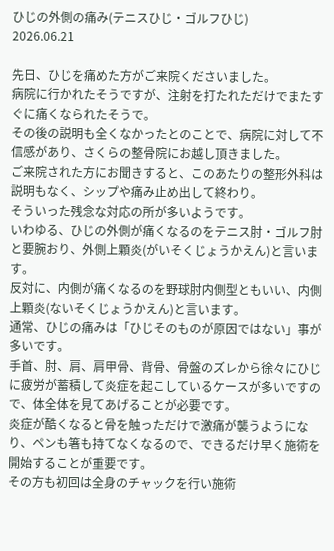ひじの外側の痛み(テニスひじ・ゴルフひじ)
2026.06.21

先日、ひじを痛めた方がご来院くださいました。
病院に行かれたそうですが、注射を打たれただけでまたすぐに痛くなられたそうで。
その後の説明も全くなかったとのことで、病院に対して不信感があり、さくらの整骨院にお越し頂きました。
ご来院された方にお聞きすると、このあたりの整形外科は説明もなく、シップや痛み止め出して終わり。
そういった残念な対応の所が多いようです。
いわゆる、ひじの外側が痛くなるのをテニス肘・ゴルフ肘と要腕おり、外側上顆炎(がいそくじょうかえん)と言います。
反対に、内側が痛くなるのを野球肘内側型ともいい、内側上顆炎(ないそくじょうかえん)と言います。
通常、ひじの痛みは「ひじそのものが原因ではない」事が多いです。
手首、肘、肩、肩甲骨、背骨、骨盤のズレから徐々にひじに疲労が蓄積して炎症を起こしているケースが多いですので、体全体を見てあげることが必要です。
炎症が酷くなると骨を触っただけで激痛が襲うようになり、ペンも箸も持てなくなるので、できるだけ早く施術を開始することが重要です。
その方も初回は全身のチャックを行い施術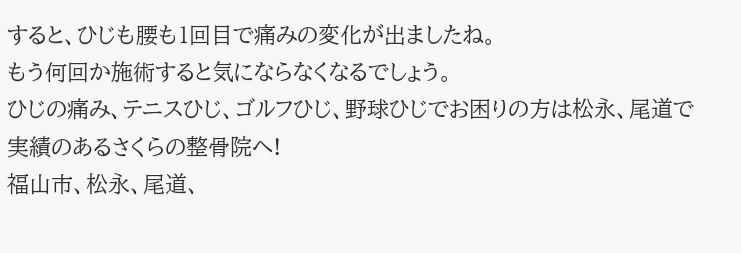すると、ひじも腰も1回目で痛みの変化が出ましたね。
もう何回か施術すると気にならなくなるでしょう。
ひじの痛み、テニスひじ、ゴルフひじ、野球ひじでお困りの方は松永、尾道で実績のあるさくらの整骨院へ!
福山市、松永、尾道、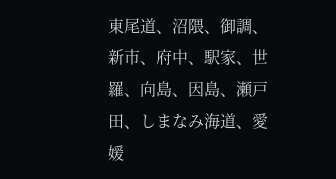東尾道、沼隈、御調、新市、府中、駅家、世羅、向島、因島、瀬戸田、しまなみ海道、愛媛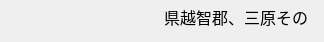県越智郡、三原その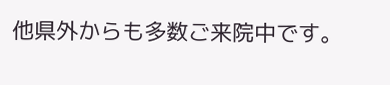他県外からも多数ご来院中です。